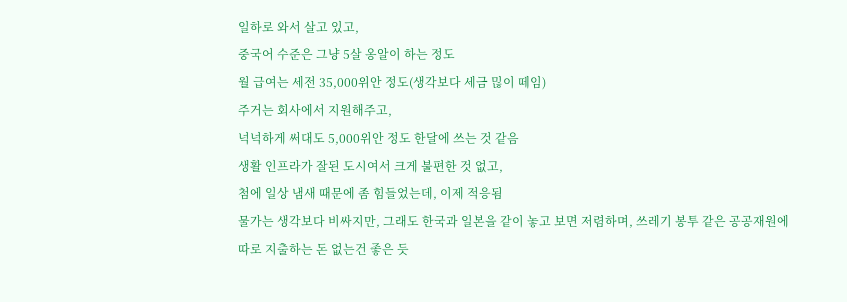일하로 와서 살고 있고,
중국어 수준은 그냥 5살 옹알이 하는 정도
월 급여는 세전 35,000위안 정도(생각보다 세금 믾이 떼임)
주거는 회사에서 지원해주고,
넉넉하게 써대도 5,000위안 정도 한달에 쓰는 것 같음
생활 인프라가 잘된 도시여서 크게 불편한 것 없고,
첨에 일상 냄새 때문에 좀 힘들었는데, 이제 적응됨
물가는 생각보다 비싸지만, 그래도 한국과 일본을 같이 놓고 보면 저렴하며, 쓰레기 봉투 같은 공공재원에 따로 지출하는 돈 없는건 좋은 듯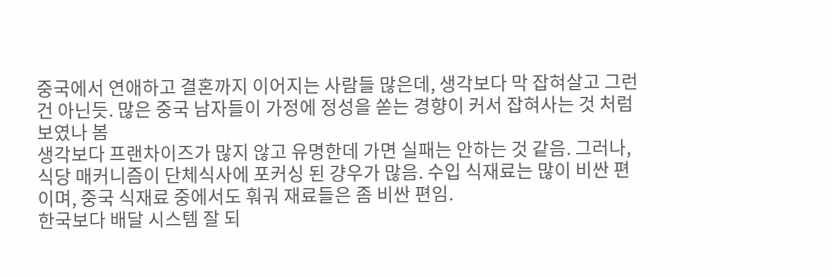중국에서 연애하고 결혼까지 이어지는 사람들 많은데, 생각보다 막 잡혀살고 그런건 아닌듯. 많은 중국 남자들이 가정에 정성을 쏟는 경향이 커서 잡혀사는 것 처럼 보였나 봄
생각보다 프랜차이즈가 많지 않고 유명한데 가면 실패는 안하는 것 같음. 그러나, 식당 매커니즘이 단체식사에 포커싱 된 걍우가 많음. 수입 식재료는 많이 비싼 편이며, 중국 식재료 중에서도 훠궈 재료들은 좀 비싼 편임.
한국보다 배달 시스템 잘 되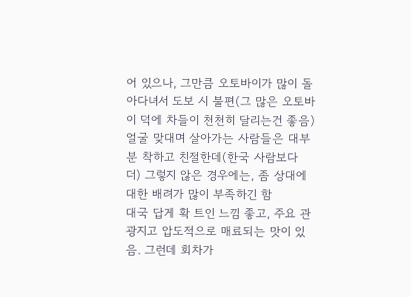어 있으나, 그만큼 오토바이가 많이 돌아다녀서 도보 시 불편(그 많은 오토바이 덕에 차들이 천천히 달리는건 좋음)
얼굴 맞대며 살아가는 사람들은 대부분 착하고 친절한데(한국 사람보다 더) 그렇지 않은 경우에는, 좀 상대에 대한 배려가 많이 부족하긴 함
대국 답게 확 트인 느낌 좋고, 주요 관광지고 압도적으로 매료되는 맛이 있음. 그런데 회차가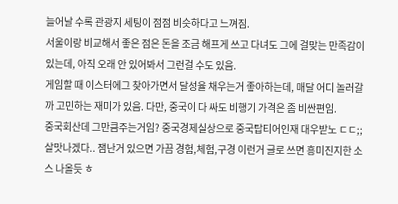늘어날 수록 관광지 세팅이 점점 비슷하다고 느껴짐.
서울이랑 비교해서 좋은 점은 돈을 조금 해프게 쓰고 다녀도 그에 걸맞는 만족감이 있는데, 아직 오래 안 있어봐서 그런걸 수도 있음.
게임할 때 이스터에그 찾아가면서 달성율 채우는거 좋아하는데, 매달 어디 놀러갈까 고민하는 재미가 있음. 다만, 중국이 다 싸도 비행기 가격은 좀 비싼편임.
중국회산데 그만큼주는거임? 중국경제실상으로 중국탑티어인재 대우받노 ㄷㄷ;; 살맛나겠다.. 잼난거 있으면 가끔 경험,체험,구경 이런거 글로 쓰면 흥미진지한 소스 나올듯 ㅎ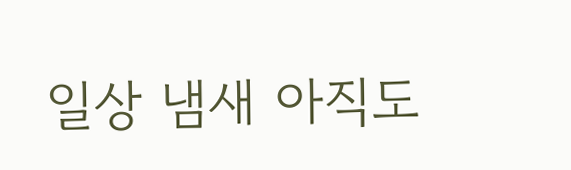일상 냄새 아직도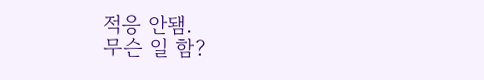적응 안됌.
무슨 일 함?